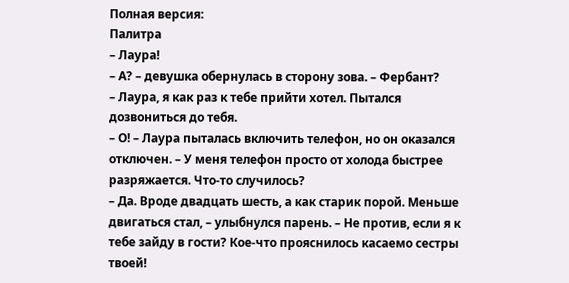Полная версия:
Палитра
– Лаура!
– А? – девушка обернулась в сторону зова. – Фербант?
– Лаура, я как раз к тебе прийти хотел. Пытался дозвониться до тебя.
– О! – Лаура пыталась включить телефон, но он оказался отключен. – У меня телефон просто от холода быстрее разряжается. Что-то случилось?
– Да. Вроде двадцать шесть, а как старик порой. Меньше двигаться стал, – улыбнулся парень. – Не против, если я к тебе зайду в гости? Кое-что прояснилось касаемо сестры твоей!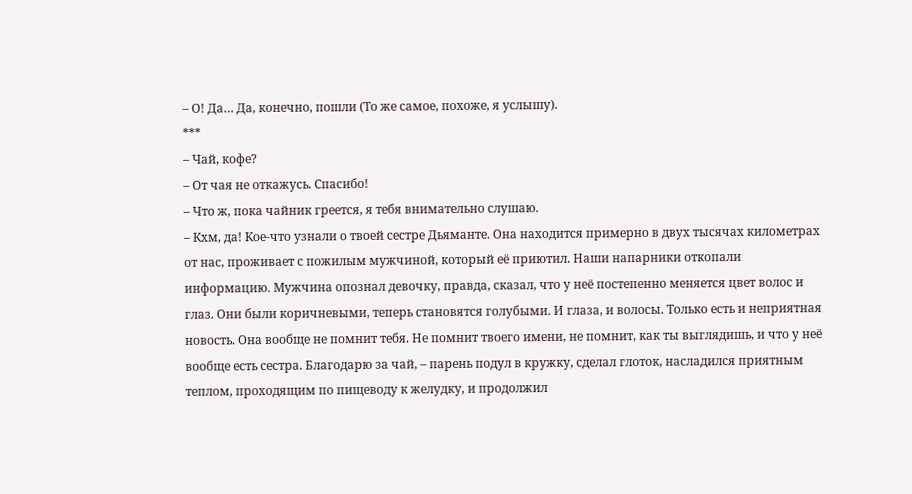– О! Да… Да, конечно, пошли (То же самое, похоже, я услышу).
***
– Чай, кофе?
– От чая не откажусь. Спасибо!
– Что ж, пока чайник греется, я тебя внимательно слушаю.
– Кхм, да! Кое-что узнали о твоей сестре Дьяманте. Она находится примерно в двух тысячах километрах от нас, проживает с пожилым мужчиной, который её приютил. Наши напарники откопали информацию. Мужчина опознал девочку, правда, сказал, что у неё постепенно меняется цвет волос и глаз. Они были коричневыми, теперь становятся голубыми. И глаза, и волосы. Только есть и неприятная новость. Она вообще не помнит тебя. Не помнит твоего имени, не помнит, как ты выглядишь, и что у неё вообще есть сестра. Благодарю за чай, – парень подул в кружку, сделал глоток, насладился приятным теплом, проходящим по пищеводу к желудку, и продолжил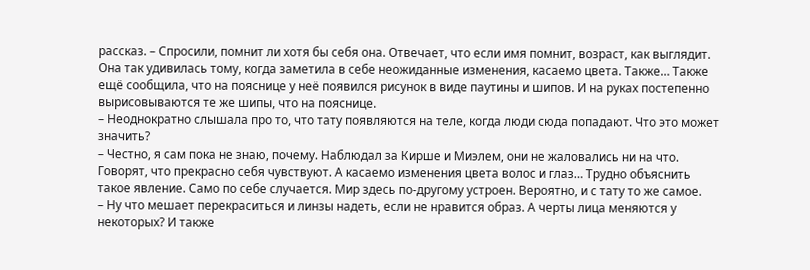рассказ. – Спросили, помнит ли хотя бы себя она. Отвечает, что если имя помнит, возраст, как выглядит. Она так удивилась тому, когда заметила в себе неожиданные изменения, касаемо цвета. Также… Также ещё сообщила, что на пояснице у неё появился рисунок в виде паутины и шипов. И на руках постепенно вырисовываются те же шипы, что на пояснице.
– Неоднократно слышала про то, что тату появляются на теле, когда люди сюда попадают. Что это может значить?
– Честно, я сам пока не знаю, почему. Наблюдал за Кирше и Миэлем, они не жаловались ни на что. Говорят, что прекрасно себя чувствуют. А касаемо изменения цвета волос и глаз… Трудно объяснить такое явление. Само по себе случается. Мир здесь по-другому устроен. Вероятно, и с тату то же самое.
– Ну что мешает перекраситься и линзы надеть, если не нравится образ. А черты лица меняются у некоторых? И также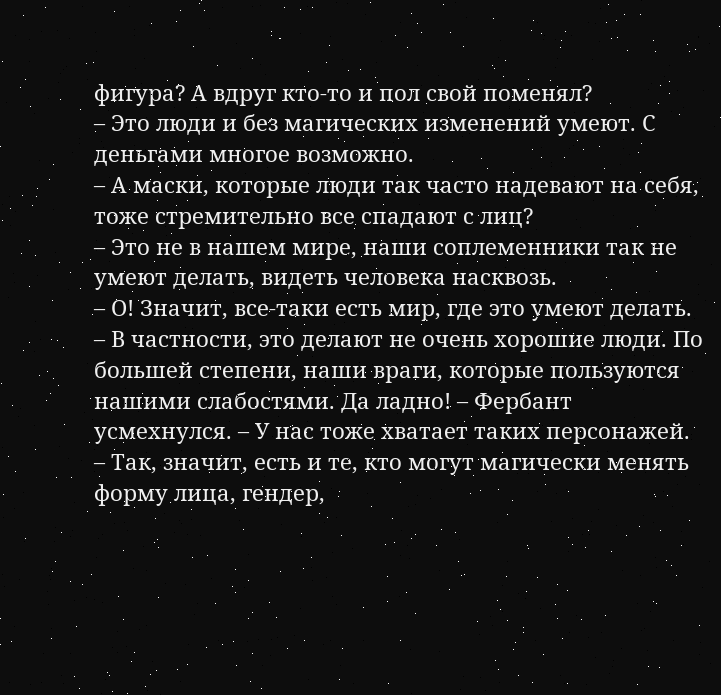фигура? А вдруг кто-то и пол свой поменял?
– Это люди и без магических изменений умеют. С деньгами многое возможно.
– А маски, которые люди так часто надевают на себя, тоже стремительно все спадают с лиц?
– Это не в нашем мире, наши соплеменники так не умеют делать, видеть человека насквозь.
– О! Значит, все-таки есть мир, где это умеют делать.
– В частности, это делают не очень хорошие люди. По большей степени, наши враги, которые пользуются нашими слабостями. Да ладно! – Фербант усмехнулся. – У нас тоже хватает таких персонажей.
– Так, значит, есть и те, кто могут магически менять форму лица, гендер,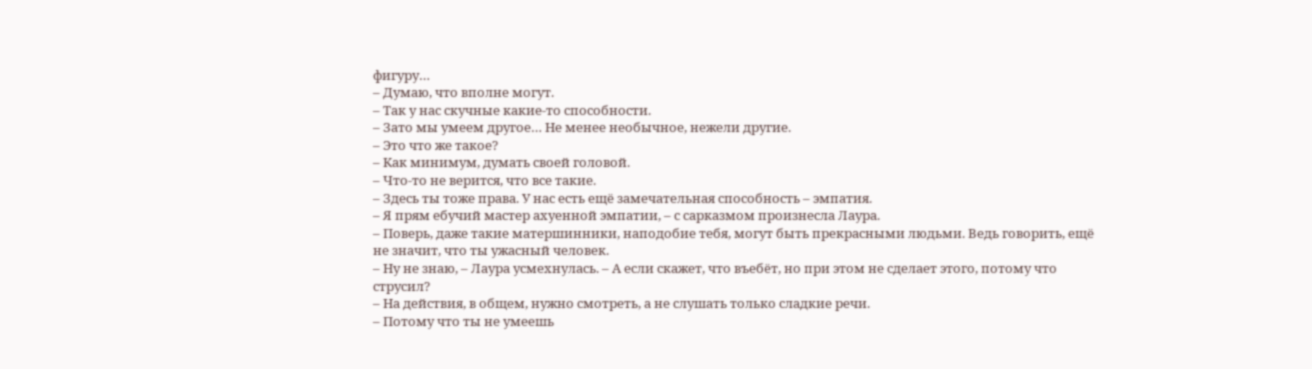фигуру…
– Думаю, что вполне могут.
– Так у нас скучные какие-то способности.
– Зато мы умеем другое… Не менее необычное, нежели другие.
– Это что же такое?
– Как минимум, думать своей головой.
– Что-то не верится, что все такие.
– Здесь ты тоже права. У нас есть ещё замечательная способность – эмпатия.
– Я прям ебучий мастер ахуенной эмпатии, – с сарказмом произнесла Лаура.
– Поверь, даже такие матершинники, наподобие тебя, могут быть прекрасными людьми. Ведь говорить, ещё не значит, что ты ужасный человек.
– Ну не знаю, – Лаура усмехнулась. – А если скажет, что въебëт, но при этом не сделает этого, потому что струсил?
– На действия, в общем, нужно смотреть, а не слушать только сладкие речи.
– Потому что ты не умеешь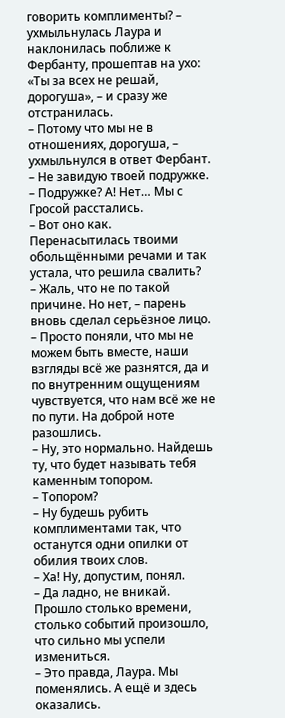говорить комплименты? – ухмыльнулась Лаура и наклонилась поближе к Фербанту, прошептав на ухо: «Ты за всех не решай, дорогуша», – и сразу же отстранилась.
– Потому что мы не в отношениях, дорогуша, – ухмыльнулся в ответ Фербант.
– Не завидую твоей подружке.
– Подружке? А! Нет… Мы с Гросой расстались.
– Вот оно как. Перенасытилась твоими обольщёнными речами и так устала, что решила свалить?
– Жаль, что не по такой причине. Но нет, – парень вновь сделал серьёзное лицо. – Просто поняли, что мы не можем быть вместе, наши взгляды всё же разнятся, да и по внутренним ощущениям чувствуется, что нам всё же не по пути. На доброй ноте разошлись.
– Ну, это нормально. Найдешь ту, что будет называть тебя каменным топором.
– Топором?
– Ну будешь рубить комплиментами так, что останутся одни опилки от обилия твоих слов.
– Ха! Ну, допустим, понял.
– Да ладно, не вникай. Прошло столько времени, столько событий произошло, что сильно мы успели измениться.
– Это правда, Лаура. Мы поменялись. А ещё и здесь оказались.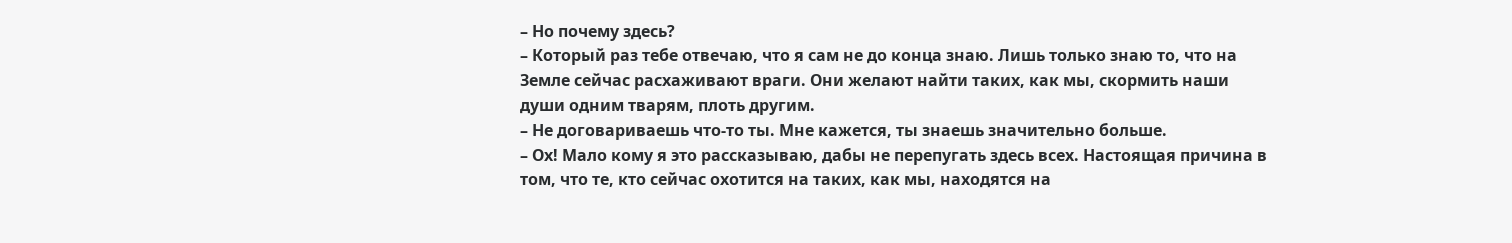– Но почему здесь?
– Который раз тебе отвечаю, что я сам не до конца знаю. Лишь только знаю то, что на Земле сейчас расхаживают враги. Они желают найти таких, как мы, скормить наши души одним тварям, плоть другим.
– Не договариваешь что-то ты. Мне кажется, ты знаешь значительно больше.
– Ох! Мало кому я это рассказываю, дабы не перепугать здесь всех. Настоящая причина в том, что те, кто сейчас охотится на таких, как мы, находятся на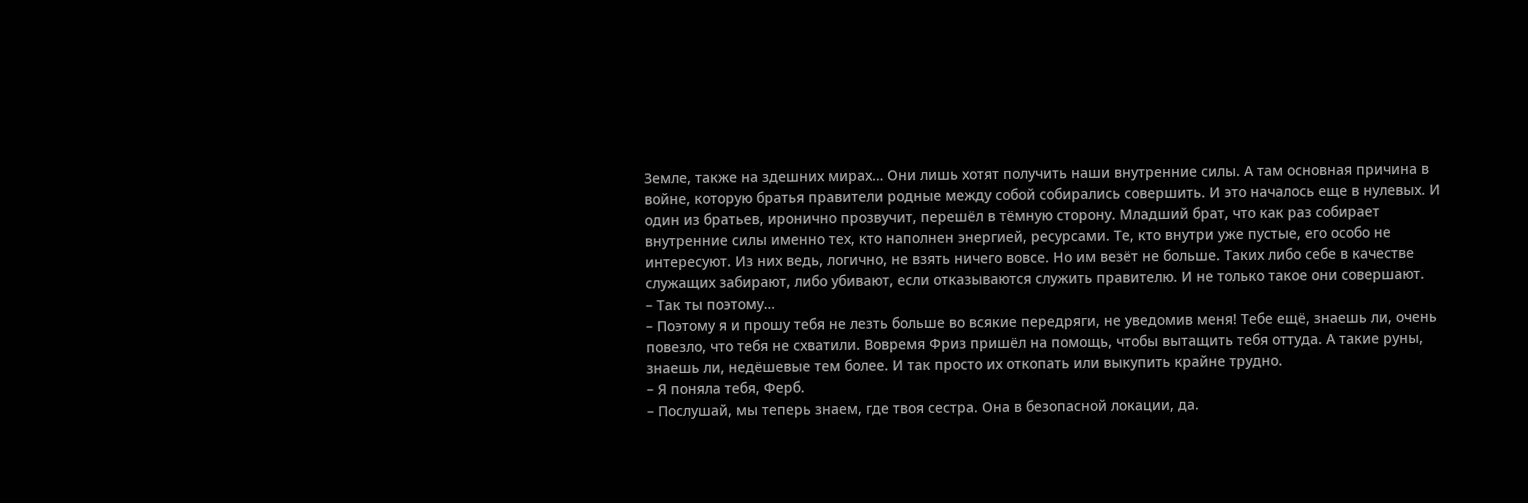Земле, также на здешних мирах… Они лишь хотят получить наши внутренние силы. А там основная причина в войне, которую братья правители родные между собой собирались совершить. И это началось еще в нулевых. И один из братьев, иронично прозвучит, перешёл в тёмную сторону. Младший брат, что как раз собирает внутренние силы именно тех, кто наполнен энергией, ресурсами. Те, кто внутри уже пустые, его особо не интересуют. Из них ведь, логично, не взять ничего вовсе. Но им везёт не больше. Таких либо себе в качестве служащих забирают, либо убивают, если отказываются служить правителю. И не только такое они совершают.
– Так ты поэтому…
– Поэтому я и прошу тебя не лезть больше во всякие передряги, не уведомив меня! Тебе ещё, знаешь ли, очень повезло, что тебя не схватили. Вовремя Фриз пришёл на помощь, чтобы вытащить тебя оттуда. А такие руны, знаешь ли, недёшевые тем более. И так просто их откопать или выкупить крайне трудно.
– Я поняла тебя, Ферб.
– Послушай, мы теперь знаем, где твоя сестра. Она в безопасной локации, да.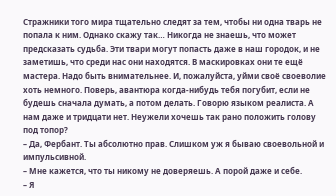Стражники того мира тщательно следят за тем, чтобы ни одна тварь не попала к ним. Однако скажу так… Никогда не знаешь, что может предсказать судьба. Эти твари могут попасть даже в наш городок, и не заметишь, что среди нас они находятся. В маскировках они те ещё мастера. Надо быть внимательнее. И, пожалуйста, уйми своё своеволие хоть немного. Поверь, авантюра когда-нибудь тебя погубит, если не будешь сначала думать, а потом делать. Говорю языком реалиста. А нам даже и тридцати нет. Неужели хочешь так рано положить голову под топор?
– Да, Фербант. Ты абсолютно прав. Слишком уж я бываю своевольной и импульсивной.
– Мне кажется, что ты никому не доверяешь. А порой даже и себе.
– Я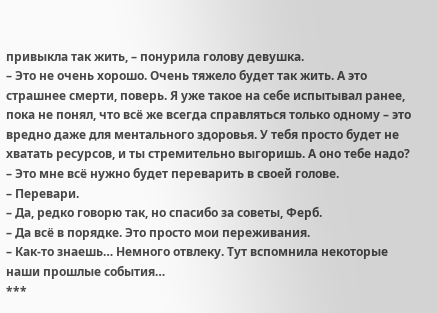привыкла так жить, – понурила голову девушка.
– Это не очень хорошо. Очень тяжело будет так жить. А это страшнее смерти, поверь. Я уже такое на себе испытывал ранее, пока не понял, что всё же всегда справляться только одному – это вредно даже для ментального здоровья. У тебя просто будет не хватать ресурсов, и ты стремительно выгоришь. А оно тебе надо?
– Это мне всё нужно будет переварить в своей голове.
– Перевари.
– Да, редко говорю так, но спасибо за советы, Ферб.
– Да всё в порядке. Это просто мои переживания.
– Как-то знаешь… Немного отвлеку. Тут вспомнила некоторые наши прошлые события…
***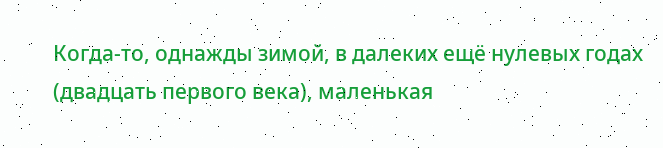Когда-то, однажды зимой, в далеких ещё нулевых годах (двадцать первого века), маленькая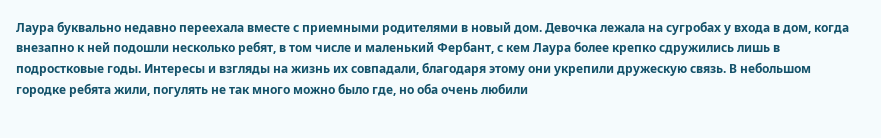Лаура буквально недавно переехала вместе с приемными родителями в новый дом. Девочка лежала на сугробах у входа в дом, когда внезапно к ней подошли несколько ребят, в том числе и маленький Фербант, с кем Лаура более крепко сдружились лишь в подростковые годы. Интересы и взгляды на жизнь их совпадали, благодаря этому они укрепили дружескую связь. В небольшом городке ребята жили, погулять не так много можно было где, но оба очень любили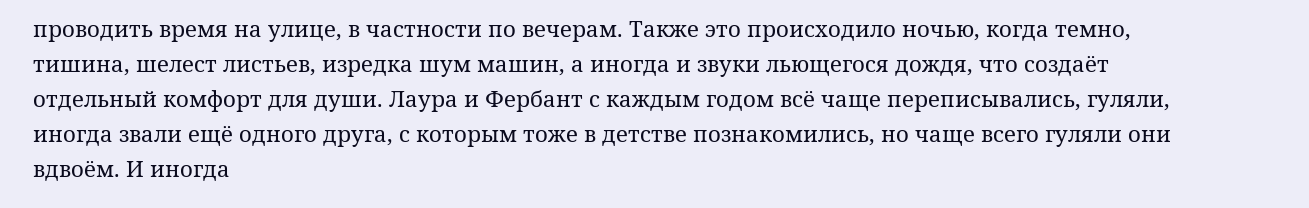проводить время на улице, в частности по вечерам. Также это происходило ночью, когда темно, тишина, шелест листьев, изредка шум машин, а иногда и звуки льющегося дождя, что создаёт отдельный комфорт для души. Лаура и Фербант с каждым годом всё чаще переписывались, гуляли, иногда звали ещё одного друга, с которым тоже в детстве познакомились, но чаще всего гуляли они вдвоём. И иногда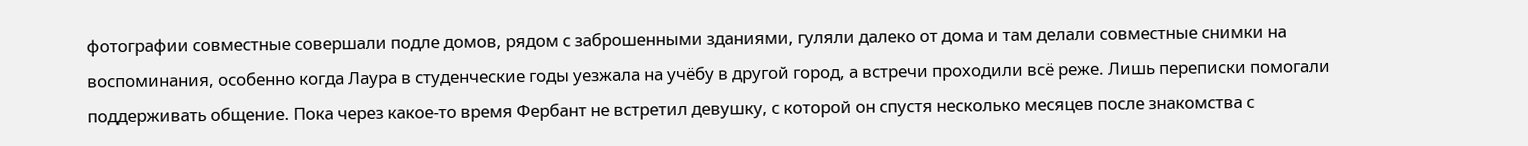фотографии совместные совершали подле домов, рядом с заброшенными зданиями, гуляли далеко от дома и там делали совместные снимки на воспоминания, особенно когда Лаура в студенческие годы уезжала на учёбу в другой город, а встречи проходили всё реже. Лишь переписки помогали поддерживать общение. Пока через какое-то время Фербант не встретил девушку, с которой он спустя несколько месяцев после знакомства с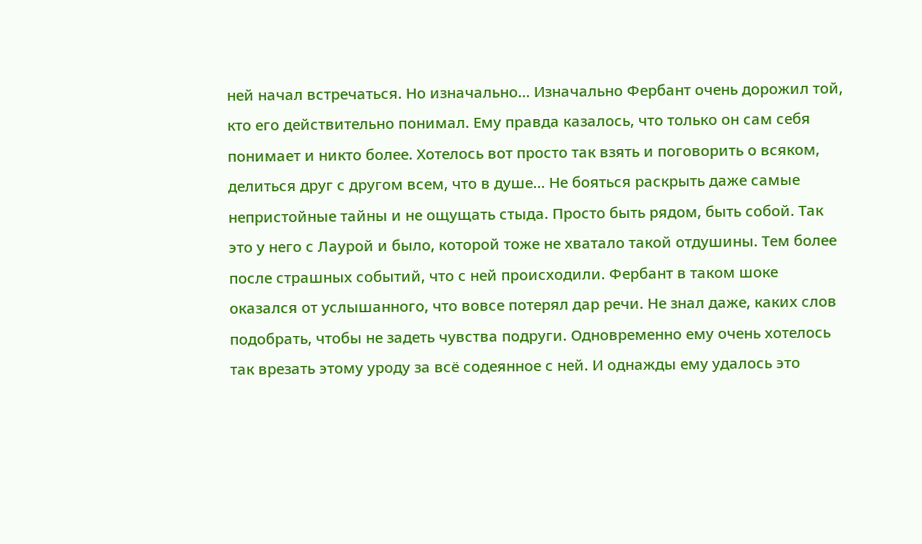ней начал встречаться. Но изначально… Изначально Фербант очень дорожил той, кто его действительно понимал. Ему правда казалось, что только он сам себя понимает и никто более. Хотелось вот просто так взять и поговорить о всяком, делиться друг с другом всем, что в душе… Не бояться раскрыть даже самые непристойные тайны и не ощущать стыда. Просто быть рядом, быть собой. Так это у него с Лаурой и было, которой тоже не хватало такой отдушины. Тем более после страшных событий, что с ней происходили. Фербант в таком шоке оказался от услышанного, что вовсе потерял дар речи. Не знал даже, каких слов подобрать, чтобы не задеть чувства подруги. Одновременно ему очень хотелось так врезать этому уроду за всё содеянное с ней. И однажды ему удалось это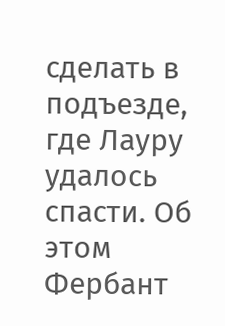сделать в подъезде, где Лауру удалось спасти. Об этом Фербант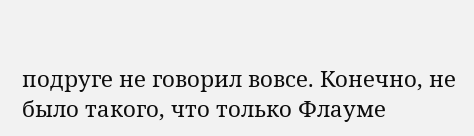подруге не говорил вовсе. Конечно, не было такого, что только Флауме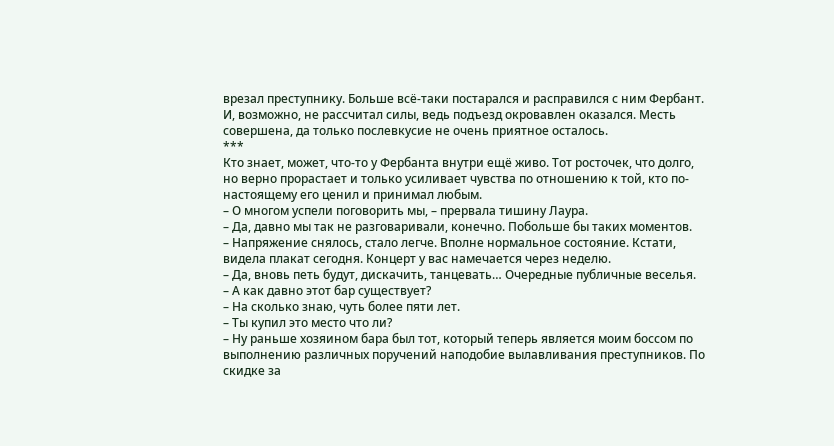врезал преступнику. Больше всё-таки постарался и расправился с ним Фербант. И, возможно, не рассчитал силы, ведь подъезд окровавлен оказался. Месть совершена, да только послевкусие не очень приятное осталось.
***
Кто знает, может, что-то у Фербанта внутри ещё живо. Тот росточек, что долго, но верно прорастает и только усиливает чувства по отношению к той, кто по-настоящему его ценил и принимал любым.
– О многом успели поговорить мы, – прервала тишину Лаура.
– Да, давно мы так не разговаривали, конечно. Побольше бы таких моментов.
– Напряжение снялось, стало легче. Вполне нормальное состояние. Кстати, видела плакат сегодня. Концерт у вас намечается через неделю.
– Да, вновь петь будут, дискачить, танцевать… Очередные публичные веселья.
– А как давно этот бар существует?
– На сколько знаю, чуть более пяти лет.
– Ты купил это место что ли?
– Ну раньше хозяином бара был тот, который теперь является моим боссом по выполнению различных поручений наподобие вылавливания преступников. По скидке за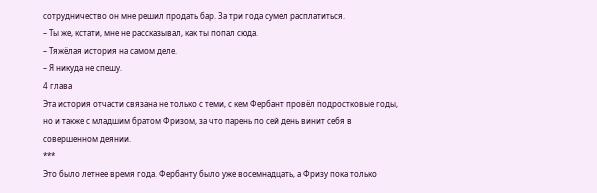сотрудничество он мне решил продать бар. За три года сумел расплатиться.
– Ты же, кстати, мне не рассказывал, как ты попал сюда.
– Тяжёлая история на самом деле.
– Я никуда не спешу.
4 глава
Эта история отчасти связана не только с теми, с кем Фербант провёл подростковые годы, но и также с младшим братом Фризом, за что парень по сей день винит себя в совершенном деянии.
***
Это было летнее время года. Фербанту было уже восемнадцать, а Фризу пока только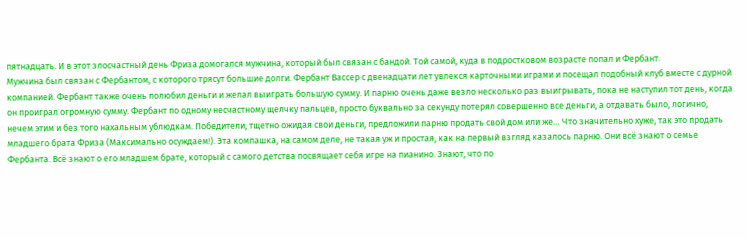пятнадцать. И в этот злосчастный день Фриза домогался мужчина, который был связан с бандой. Той самой, куда в подростковом возрасте попал и Фербант.
Мужчина был связан с Фербантом, с которого трясут большие долги. Фербант Вассер с двенадцати лет увлекся карточными играми и посещал подобный клуб вместе с дурной компанией. Фербант также очень полюбил деньги и желал выиграть большую сумму. И парню очень даже везло несколько раз выигрывать, пока не наступил тот день, когда он проиграл огромную сумму. Фербант по одному несчастному щелчку пальцев, просто буквально за секунду потерял совершенно все деньги, а отдавать было, логично, нечем этим и без того нахальным ублюдкам. Победители, тщетно ожидая свои деньги, предложили парню продать свой дом или же… Что значительно хуже, так это продать младшего брата Фриза (Максимально осуждаем!). Эта компашка, на самом деле, не такая уж и простая, как на первый взгляд казалось парню. Они всё знают о семье Фербанта. Всё знают о его младшем брате, который с самого детства посвящает себя игре на пианино. Знают, что по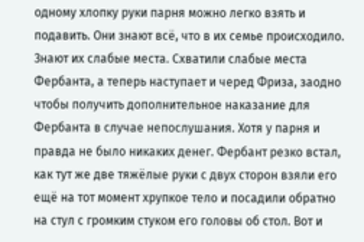одному хлопку руки парня можно легко взять и подавить. Они знают всё, что в их семье происходило. Знают их слабые места. Схватили слабые места Фербанта, а теперь наступает и черед Фриза, заодно чтобы получить дополнительное наказание для Фербанта в случае непослушания. Хотя у парня и правда не было никаких денег. Фербант резко встал, как тут же две тяжёлые руки с двух сторон взяли его ещё на тот момент хрупкое тело и посадили обратно на стул с громким стуком его головы об стол. Вот и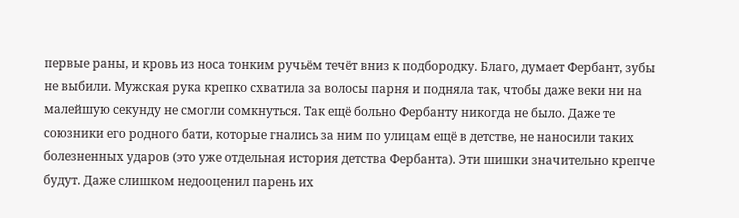первые раны, и кровь из носа тонким ручьём течёт вниз к подбородку. Благо, думает Фербант, зубы не выбили. Мужская рука крепко схватила за волосы парня и подняла так, чтобы даже веки ни на малейшую секунду не смогли сомкнуться. Так ещё больно Фербанту никогда не было. Даже те союзники его родного бати, которые гнались за ним по улицам ещё в детстве, не наносили таких болезненных ударов (это уже отдельная история детства Фербанта). Эти шишки значительно крепче будут. Даже слишком недооценил парень их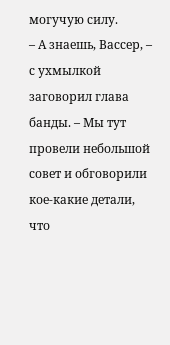могучую силу.
– А знаешь, Вассер, – с ухмылкой заговорил глава банды. – Мы тут провели небольшой совет и обговорили кое-какие детали, что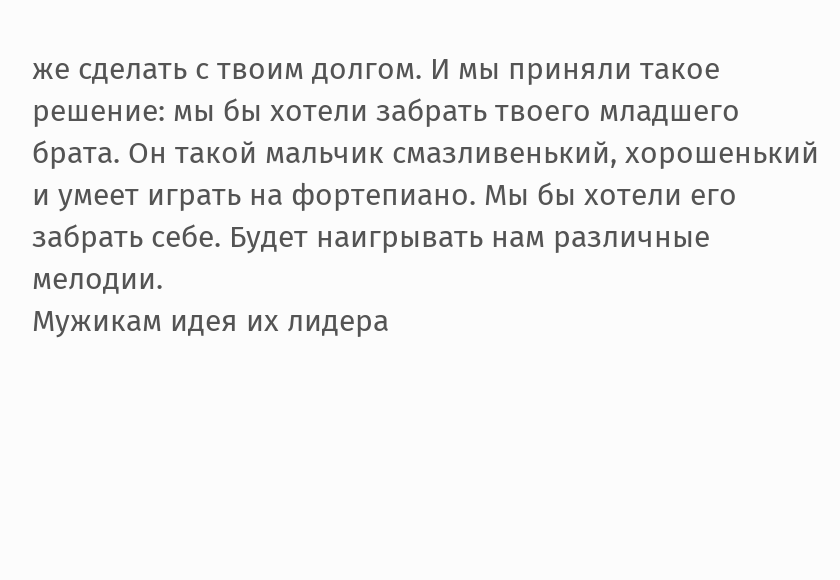же сделать с твоим долгом. И мы приняли такое решение: мы бы хотели забрать твоего младшего брата. Он такой мальчик смазливенький, хорошенький и умеет играть на фортепиано. Мы бы хотели его забрать себе. Будет наигрывать нам различные мелодии.
Мужикам идея их лидера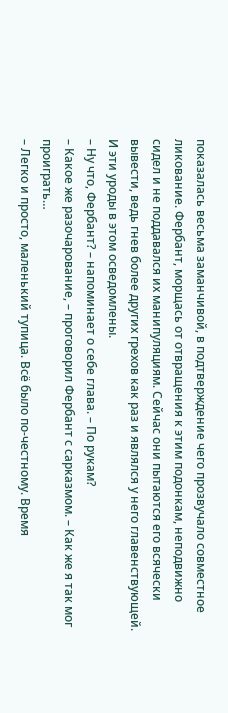показалась весьма заманчивой, в подтверждение чего прозвучало совместное ликование. Фербант, морщась от отвращения к этим подонкам, неподвижно сидел и не поддавался их манипуляциям. Сейчас они пытаются его всячески вывести, ведь гнев более других грехов как раз и являлся у него главенствующей. И эти уроды в этом осведомлены.
– Ну что, Фербант? – напоминает о себе глава. – По рукам?
– Какое же разочарование, – проговорил Фербант с сарказмом. – Как же я так мог проиграть…
– Легко и просто, маленький тупица. Всё было по-честному. Время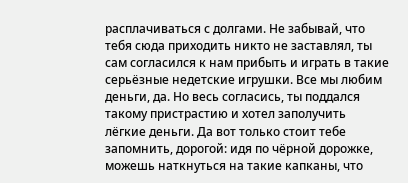расплачиваться с долгами. Не забывай, что тебя сюда приходить никто не заставлял, ты сам согласился к нам прибыть и играть в такие серьёзные недетские игрушки. Все мы любим деньги, да. Но весь согласись, ты поддался такому пристрастию и хотел заполучить лёгкие деньги. Да вот только стоит тебе запомнить, дорогой: идя по чёрной дорожке, можешь наткнуться на такие капканы, что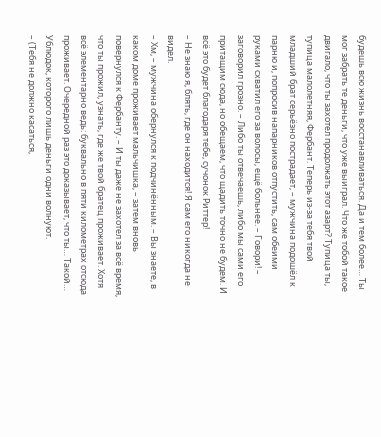будешь всю жизнь восстанавливаться. Да и тем более… Ты мог забрать те деньги, что уже выиграл. Что же тобой такое двигало, что ты захотел продолжать этот азарт? Тупица ты, тупица малолетняя, Фербант. Теперь из-за тебя твой младший брат серьёзно пострадает, – мужчина подошёл к парню и, попросив напарников отпустить, сам обеими руками схватил его за волосы, ещё больнее. – Говори! – заговорил грозно. – Либо ты отвечаешь, либо мы сами его притащим сюда, но обещаем, что щадить точно не будем. И всё это будет благодаря тебе, сучонок Риттер!
– Не знаю я, блять, где он находится! Я сам его никогда не видел.
– Хм, – мужчина обернулся к подчинённым. – Вы знаете, в каком доме проживает мальчишка, – затем вновь повернулся к Фербанту. – И ты даже не захотел за всё время, что ты прожил, узнать, где же твой братец проживает. Хотя всё элементарно ведь: буквально в пяти километрах отсюда проживает. Очередной раз это доказывает, что ты… Такой… Ублюдок, которого лишь деньги одни волнуют.
– (Тебя не должно касаться,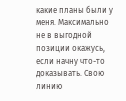какие планы были у меня. Максимально не в выгодной позиции окажусь, если начну что-то доказывать. Свою линию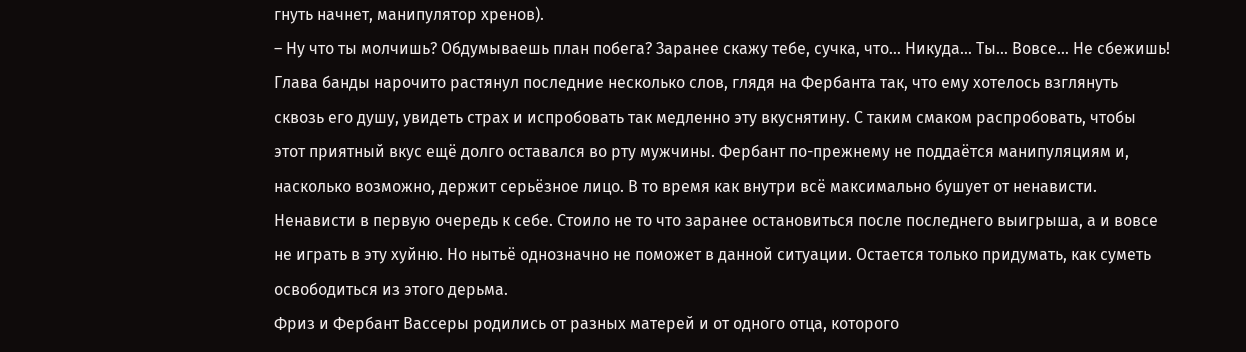гнуть начнет, манипулятор хренов).
– Ну что ты молчишь? Обдумываешь план побега? Заранее скажу тебе, сучка, что… Никуда… Ты… Вовсе… Не сбежишь!
Глава банды нарочито растянул последние несколько слов, глядя на Фербанта так, что ему хотелось взглянуть сквозь его душу, увидеть страх и испробовать так медленно эту вкуснятину. С таким смаком распробовать, чтобы этот приятный вкус ещё долго оставался во рту мужчины. Фербант по-прежнему не поддаётся манипуляциям и, насколько возможно, держит серьёзное лицо. В то время как внутри всё максимально бушует от ненависти. Ненависти в первую очередь к себе. Стоило не то что заранее остановиться после последнего выигрыша, а и вовсе не играть в эту хуйню. Но нытьё однозначно не поможет в данной ситуации. Остается только придумать, как суметь освободиться из этого дерьма.
Фриз и Фербант Вассеры родились от разных матерей и от одного отца, которого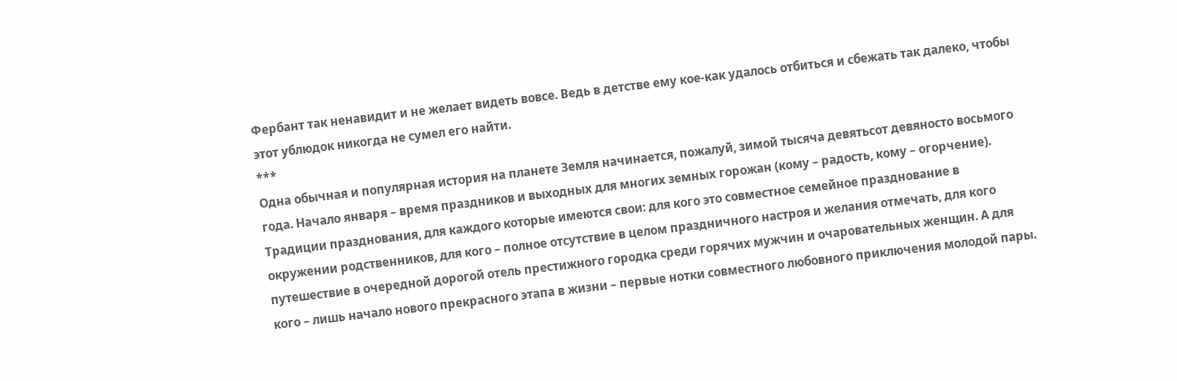Фербант так ненавидит и не желает видеть вовсе. Ведь в детстве ему кое-как удалось отбиться и сбежать так далеко, чтобы этот ублюдок никогда не сумел его найти.
***
Одна обычная и популярная история на планете Земля начинается, пожалуй, зимой тысяча девятьсот девяносто восьмого года. Начало января – время праздников и выходных для многих земных горожан (кому – радость, кому – огорчение). Традиции празднования, для каждого которые имеются свои: для кого это совместное семейное празднование в окружении родственников, для кого – полное отсутствие в целом праздничного настроя и желания отмечать, для кого путешествие в очередной дорогой отель престижного городка среди горячих мужчин и очаровательных женщин. А для кого – лишь начало нового прекрасного этапа в жизни – первые нотки совместного любовного приключения молодой пары.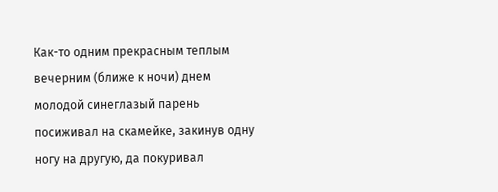Как-то одним прекрасным теплым вечерним (ближе к ночи) днем молодой синеглазый парень посиживал на скамейке, закинув одну ногу на другую, да покуривал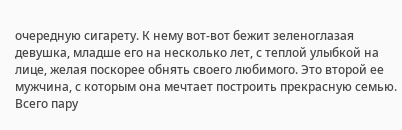очередную сигарету. К нему вот-вот бежит зеленоглазая девушка, младше его на несколько лет, с теплой улыбкой на лице, желая поскорее обнять своего любимого. Это второй ее мужчина, с которым она мечтает построить прекрасную семью. Всего пару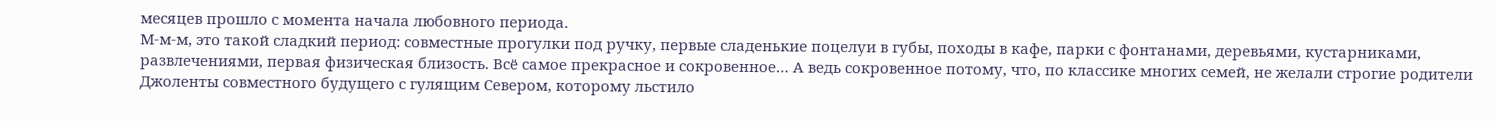месяцев прошло с момента начала любовного периода.
М-м-м, это такой сладкий период: совместные прогулки под ручку, первые сладенькие поцелуи в губы, походы в кафе, парки с фонтанами, деревьями, кустарниками, развлечениями, первая физическая близость. Всё самое прекрасное и сокровенное… А ведь сокровенное потому, что, по классике многих семей, не желали строгие родители Джоленты совместного будущего с гулящим Севером, которому льстило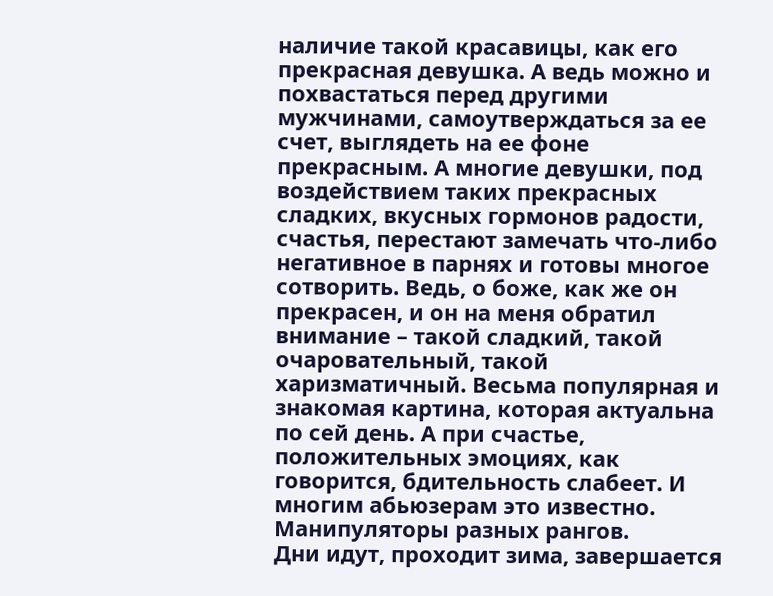наличие такой красавицы, как его прекрасная девушка. А ведь можно и похвастаться перед другими мужчинами, самоутверждаться за ее счет, выглядеть на ее фоне прекрасным. А многие девушки, под воздействием таких прекрасных сладких, вкусных гормонов радости, счастья, перестают замечать что-либо негативное в парнях и готовы многое сотворить. Ведь, о боже, как же он прекрасен, и он на меня обратил внимание – такой сладкий, такой очаровательный, такой харизматичный. Весьма популярная и знакомая картина, которая актуальна по сей день. А при счастье, положительных эмоциях, как говорится, бдительность слабеет. И многим абьюзерам это известно. Манипуляторы разных рангов.
Дни идут, проходит зима, завершается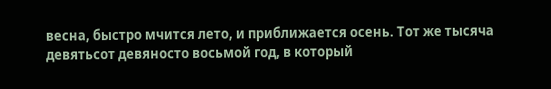весна, быстро мчится лето, и приближается осень. Тот же тысяча девятьсот девяносто восьмой год, в который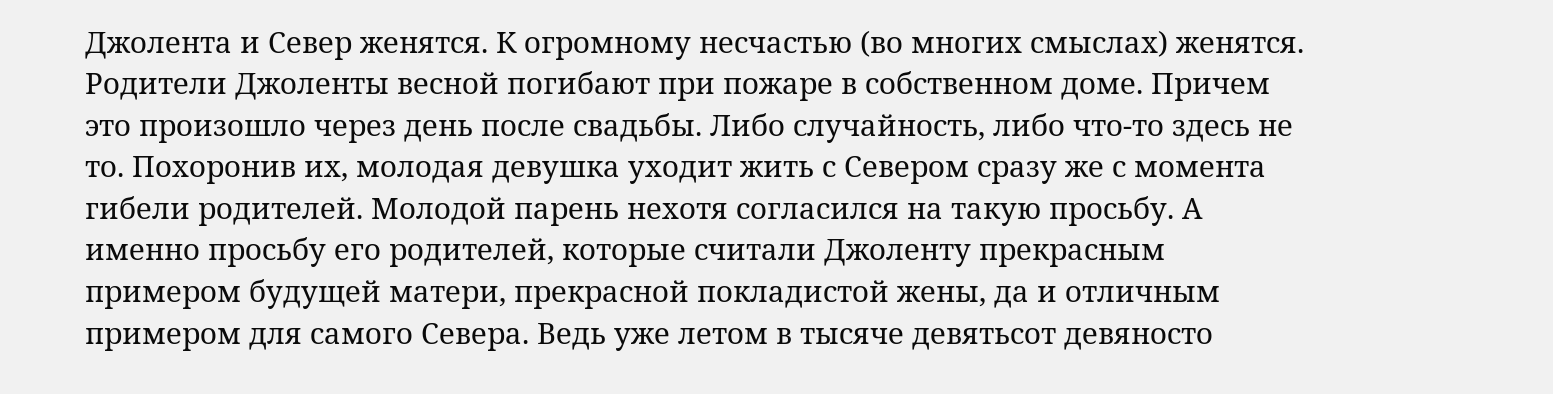Джолента и Север женятся. К огромному несчастью (во многих смыслах) женятся. Родители Джоленты весной погибают при пожаре в собственном доме. Причем это произошло через день после свадьбы. Либо случайность, либо что-то здесь не то. Похоронив их, молодая девушка уходит жить с Севером сразу же с момента гибели родителей. Молодой парень нехотя согласился на такую просьбу. А именно просьбу его родителей, которые считали Джоленту прекрасным примером будущей матери, прекрасной покладистой жены, да и отличным примером для самого Севера. Ведь уже летом в тысяче девятьсот девяносто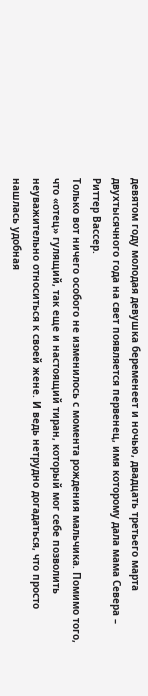девятом году молодая девушка беременеет и ночью, двадцать третьего марта двухтысячного года на свет появляется первенец, имя которому дала мама Севера – Риттер Вассер.
Только вот ничего особого не изменилось с момента рождения мальчика. Помимо того, что «отец» гулящий, так еще и настоящий тиран, который мог себе позволить неуважительно относиться к своей жене. И ведь нетрудно догадаться, что просто нашлась удобная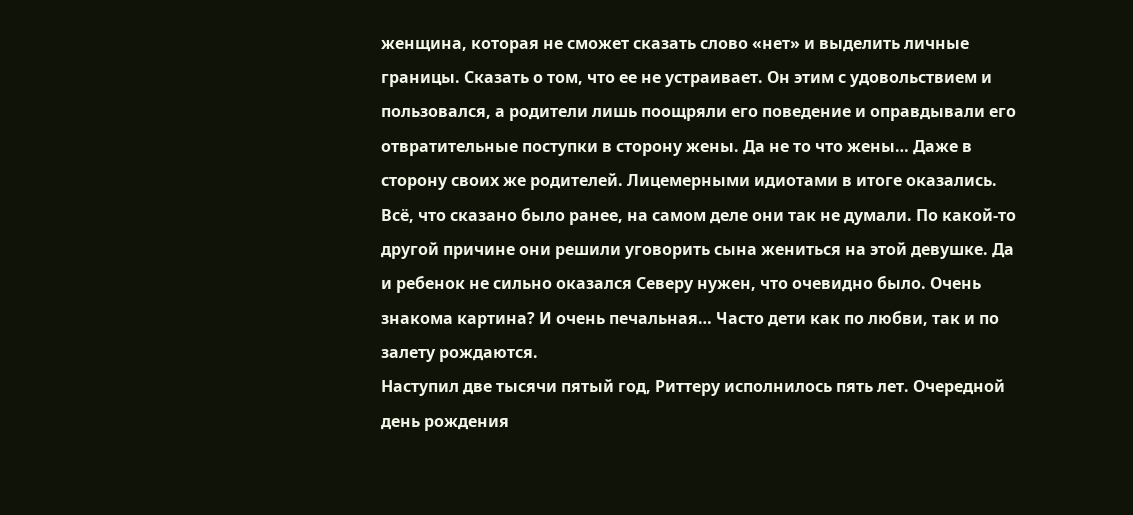женщина, которая не сможет сказать слово «нет» и выделить личные границы. Сказать о том, что ее не устраивает. Он этим с удовольствием и пользовался, а родители лишь поощряли его поведение и оправдывали его отвратительные поступки в сторону жены. Да не то что жены… Даже в сторону своих же родителей. Лицемерными идиотами в итоге оказались. Всё, что сказано было ранее, на самом деле они так не думали. По какой-то другой причине они решили уговорить сына жениться на этой девушке. Да и ребенок не сильно оказался Северу нужен, что очевидно было. Очень знакома картина? И очень печальная… Часто дети как по любви, так и по залету рождаются.
Наступил две тысячи пятый год, Риттеру исполнилось пять лет. Очередной день рождения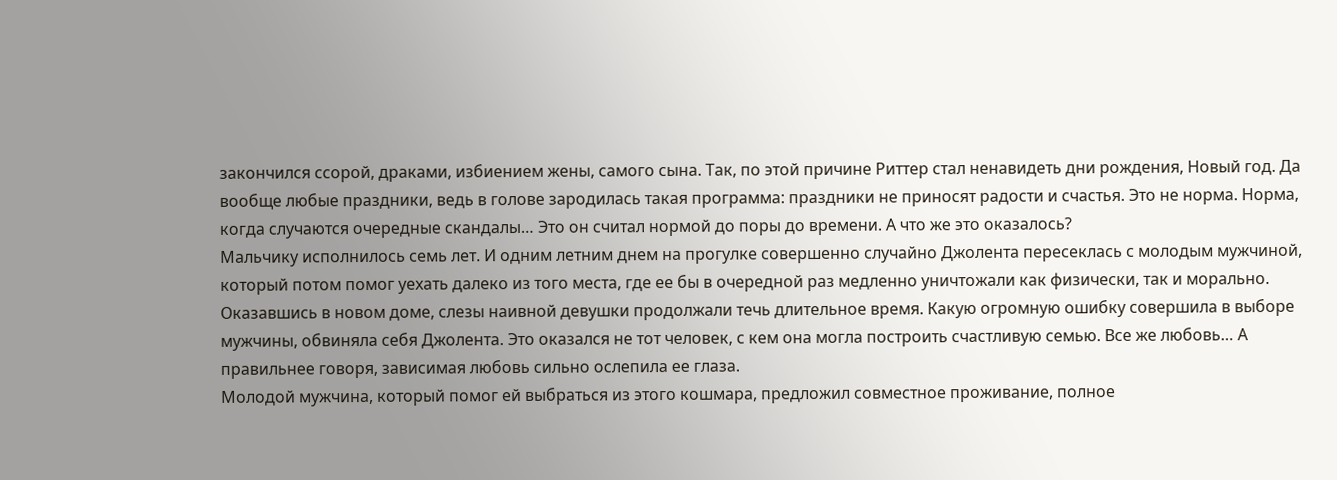закончился ссорой, драками, избиением жены, самого сына. Так, по этой причине Риттер стал ненавидеть дни рождения, Новый год. Да вообще любые праздники, ведь в голове зародилась такая программа: праздники не приносят радости и счастья. Это не норма. Норма, когда случаются очередные скандалы… Это он считал нормой до поры до времени. А что же это оказалось?
Мальчику исполнилось семь лет. И одним летним днем на прогулке совершенно случайно Джолента пересеклась с молодым мужчиной, который потом помог уехать далеко из того места, где ее бы в очередной раз медленно уничтожали как физически, так и морально.
Оказавшись в новом доме, слезы наивной девушки продолжали течь длительное время. Какую огромную ошибку совершила в выборе мужчины, обвиняла себя Джолента. Это оказался не тот человек, с кем она могла построить счастливую семью. Все же любовь… А правильнее говоря, зависимая любовь сильно ослепила ее глаза.
Молодой мужчина, который помог ей выбраться из этого кошмара, предложил совместное проживание, полное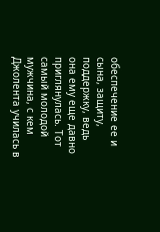обеспечение ее и сына, защиту, поддержку, ведь она ему еще давно приглянулась. Тот самый молодой мужчина, с кем Джолента училась в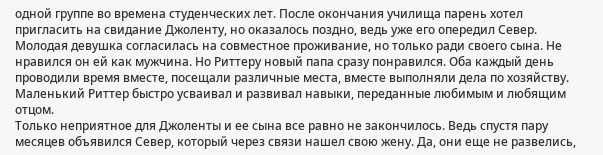одной группе во времена студенческих лет. После окончания училища парень хотел пригласить на свидание Джоленту, но оказалось поздно, ведь уже его опередил Север.
Молодая девушка согласилась на совместное проживание, но только ради своего сына. Не нравился он ей как мужчина. Но Риттеру новый папа сразу понравился. Оба каждый день проводили время вместе, посещали различные места, вместе выполняли дела по хозяйству. Маленький Риттер быстро усваивал и развивал навыки, переданные любимым и любящим отцом.
Только неприятное для Джоленты и ее сына все равно не закончилось. Ведь спустя пару месяцев объявился Север, который через связи нашел свою жену. Да, они еще не развелись,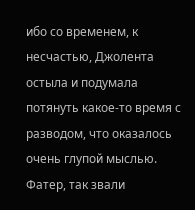ибо со временем, к несчастью, Джолента остыла и подумала потянуть какое-то время с разводом, что оказалось очень глупой мыслью. Фатер, так звали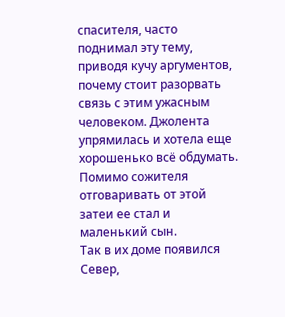спасителя, часто поднимал эту тему, приводя кучу аргументов, почему стоит разорвать связь с этим ужасным человеком. Джолента упрямилась и хотела еще хорошенько всё обдумать. Помимо сожителя отговаривать от этой затеи ее стал и маленький сын.
Так в их доме появился Север,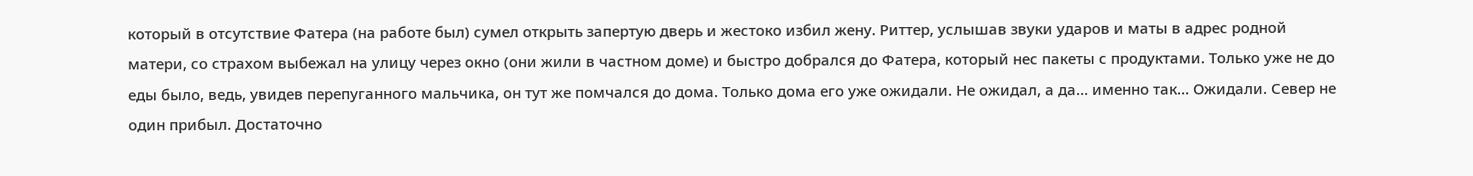который в отсутствие Фатера (на работе был) сумел открыть запертую дверь и жестоко избил жену. Риттер, услышав звуки ударов и маты в адрес родной матери, со страхом выбежал на улицу через окно (они жили в частном доме) и быстро добрался до Фатера, который нес пакеты с продуктами. Только уже не до еды было, ведь, увидев перепуганного мальчика, он тут же помчался до дома. Только дома его уже ожидали. Не ожидал, а да… именно так… Ожидали. Север не один прибыл. Достаточно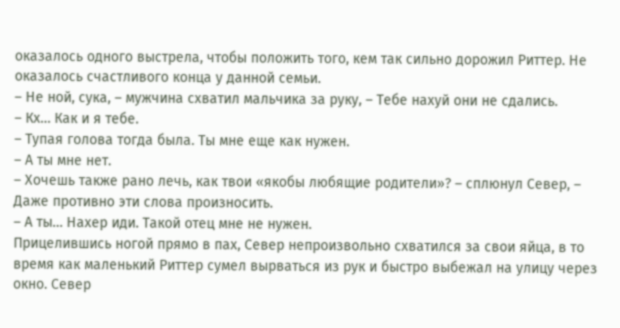оказалось одного выстрела, чтобы положить того, кем так сильно дорожил Риттер. Не оказалось счастливого конца у данной семьи.
– Не ной, сука, – мужчина схватил мальчика за руку, – Тебе нахуй они не сдались.
– Кх… Как и я тебе.
– Тупая голова тогда была. Ты мне еще как нужен.
– А ты мне нет.
– Хочешь также рано лечь, как твои «якобы любящие родители»? – сплюнул Север, – Даже противно эти слова произносить.
– А ты… Нахер иди. Такой отец мне не нужен.
Прицелившись ногой прямо в пах, Север непроизвольно схватился за свои яйца, в то время как маленький Риттер сумел вырваться из рук и быстро выбежал на улицу через окно. Север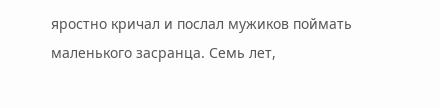яростно кричал и послал мужиков поймать маленького засранца. Семь лет,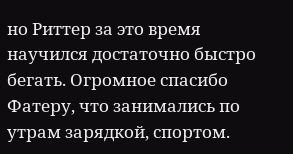но Риттер за это время научился достаточно быстро бегать. Огромное спасибо Фатеру, что занимались по утрам зарядкой, спортом.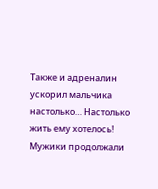Также и адреналин ускорил мальчика настолько… Настолько жить ему хотелось! Мужики продолжали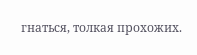гнаться, толкая прохожих.